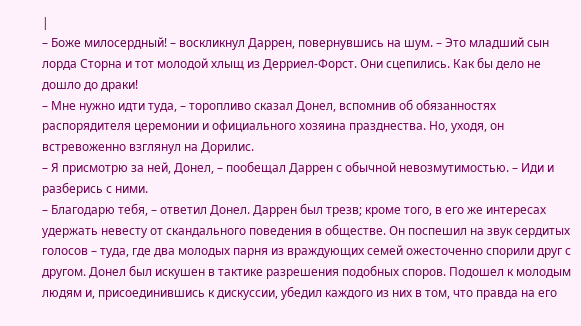|
– Боже милосердный! – воскликнул Даррен, повернувшись на шум. – Это младший сын лорда Сторна и тот молодой хлыщ из Дерриел‑Форст. Они сцепились. Как бы дело не дошло до драки!
– Мне нужно идти туда, – торопливо сказал Донел, вспомнив об обязанностях распорядителя церемонии и официального хозяина празднества. Но, уходя, он встревоженно взглянул на Дорилис.
– Я присмотрю за ней, Донел, – пообещал Даррен с обычной невозмутимостью. – Иди и разберись с ними.
– Благодарю тебя, – ответил Донел. Даррен был трезв; кроме того, в его же интересах удержать невесту от скандального поведения в обществе. Он поспешил на звук сердитых голосов – туда, где два молодых парня из враждующих семей ожесточенно спорили друг с другом. Донел был искушен в тактике разрешения подобных споров. Подошел к молодым людям и, присоединившись к дискуссии, убедил каждого из них в том, что правда на его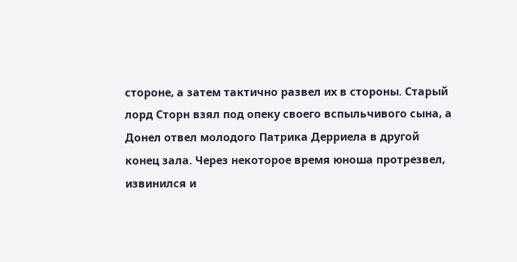стороне, а затем тактично развел их в стороны. Старый лорд Сторн взял под опеку своего вспыльчивого сына, а Донел отвел молодого Патрика Дерриела в другой конец зала. Через некоторое время юноша протрезвел, извинился и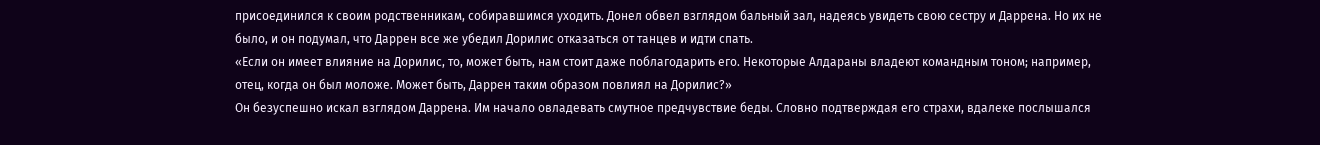присоединился к своим родственникам, собиравшимся уходить. Донел обвел взглядом бальный зал, надеясь увидеть свою сестру и Даррена. Но их не было, и он подумал, что Даррен все же убедил Дорилис отказаться от танцев и идти спать.
«Если он имеет влияние на Дорилис, то, может быть, нам стоит даже поблагодарить его. Некоторые Алдараны владеют командным тоном; например, отец, когда он был моложе. Может быть, Даррен таким образом повлиял на Дорилис?»
Он безуспешно искал взглядом Даррена. Им начало овладевать смутное предчувствие беды. Словно подтверждая его страхи, вдалеке послышался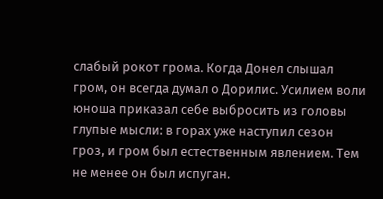слабый рокот грома. Когда Донел слышал гром, он всегда думал о Дорилис. Усилием воли юноша приказал себе выбросить из головы глупые мысли: в горах уже наступил сезон гроз, и гром был естественным явлением. Тем не менее он был испуган.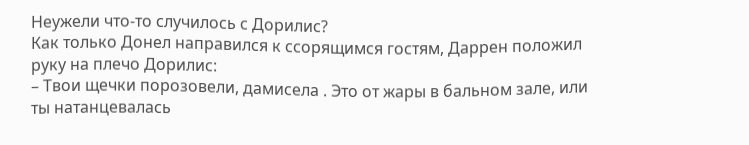Неужели что‑то случилось с Дорилис?
Как только Донел направился к ссорящимся гостям, Даррен положил руку на плечо Дорилис:
– Твои щечки порозовели, дамисела . Это от жары в бальном зале, или ты натанцевалась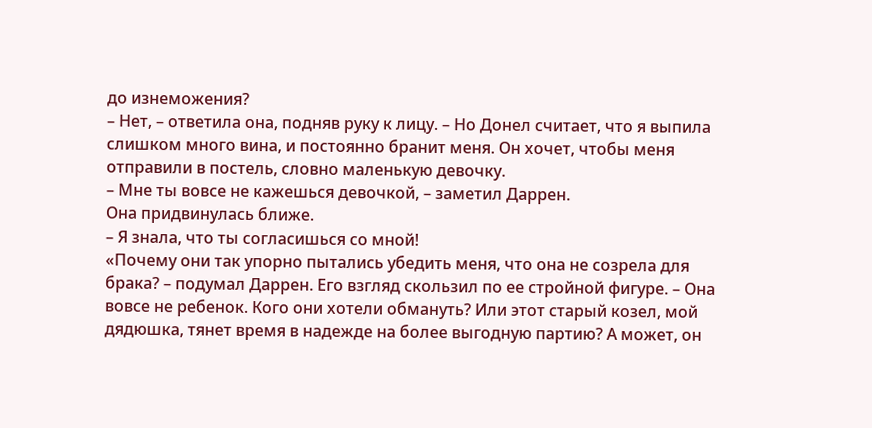до изнеможения?
– Нет, – ответила она, подняв руку к лицу. – Но Донел считает, что я выпила слишком много вина, и постоянно бранит меня. Он хочет, чтобы меня отправили в постель, словно маленькую девочку.
– Мне ты вовсе не кажешься девочкой, – заметил Даррен.
Она придвинулась ближе.
– Я знала, что ты согласишься со мной!
«Почему они так упорно пытались убедить меня, что она не созрела для брака? – подумал Даррен. Его взгляд скользил по ее стройной фигуре. – Она вовсе не ребенок. Кого они хотели обмануть? Или этот старый козел, мой дядюшка, тянет время в надежде на более выгодную партию? А может, он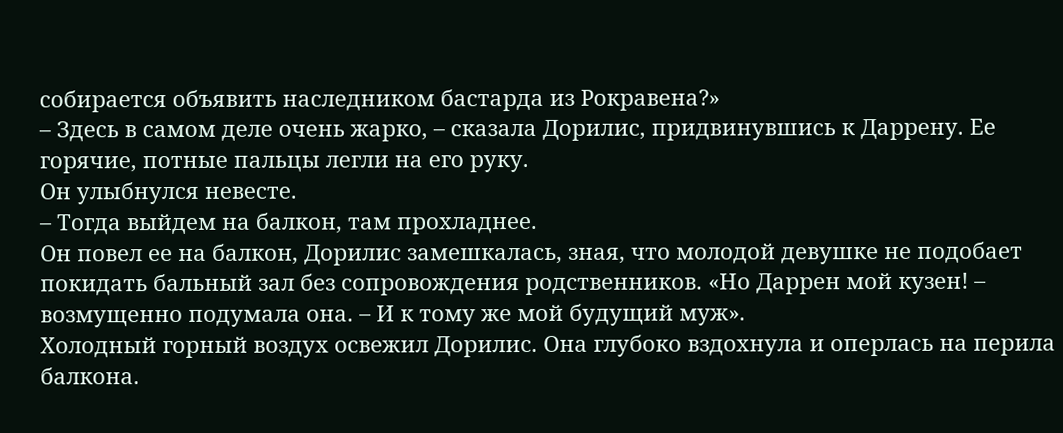собирается объявить наследником бастарда из Рокравена?»
– Здесь в самом деле очень жарко, – сказала Дорилис, придвинувшись к Даррену. Ее горячие, потные пальцы легли на его руку.
Он улыбнулся невесте.
– Тогда выйдем на балкон, там прохладнее.
Он повел ее на балкон, Дорилис замешкалась, зная, что молодой девушке не подобает покидать бальный зал без сопровождения родственников. «Но Даррен мой кузен! – возмущенно подумала она. – И к тому же мой будущий муж».
Холодный горный воздух освежил Дорилис. Она глубоко вздохнула и оперлась на перила балкона.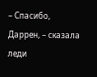– Спасибо, Даррен, – сказала леди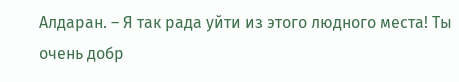Алдаран. – Я так рада уйти из этого людного места! Ты очень добр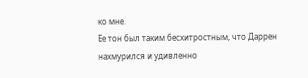ко мне.
Ее тон был таким бесхитростным, что Даррен нахмурился и удивленно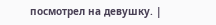посмотрел на девушку. |